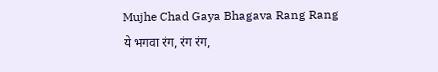Mujhe Chad Gaya Bhagava Rang Rang
ये भगवा रंग, रंग रंग,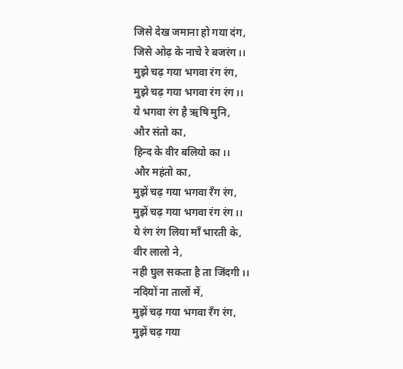जिसे देख जमाना हो गया दंग,
जिसे ओढ़ के नाचे रे बजरंग।।
मुझे चढ़ गया भगवा रंग रंग,
मुझे चढ़ गया भगवा रंग रंग।।
ये भगवा रंग है ऋषि मुनि,
और संतो का,
हिन्द के वीर बलियो का।।
और महंतो का,
मुझें चढ़ गया भगवा रँग रंग,
मुझें चढ़ गया भगवा रंग रंग।।
ये रंग रंग लिया माँ भारती के,
वीर लालो ने,
नही घुल सकता है ता जिंदगी।।
नदियों ना तालों में,
मुझें चढ़ गया भगवा रँग रंग,
मुझें चढ़ गया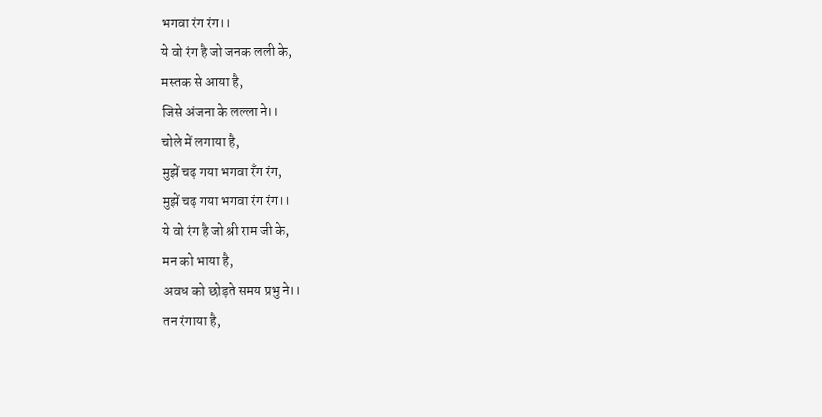भगवा रंग रंग।।
ये वो रंग है जो जनक लली के,
मस्तक से आया है,
जिसे अंजना के लल्ला ने।।
चोले में लगाया है,
मुझें चढ़ गया भगवा रँग रंग,
मुझें चढ़ गया भगवा रंग रंग।।
ये वो रंग है जो श्री राम जी के,
मन को भाया है,
अवध को छोड़ते समय प्रभु ने।।
तन रंगाया है,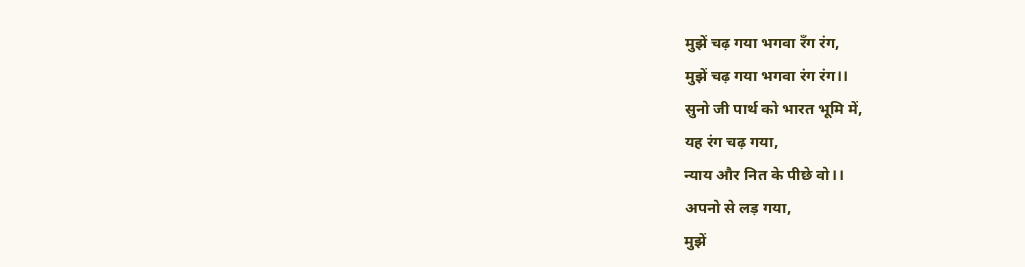मुझें चढ़ गया भगवा रँग रंग,
मुझें चढ़ गया भगवा रंग रंग।।
सुनो जी पार्थ को भारत भूमि में,
यह रंग चढ़ गया,
न्याय और नित के पीछे वो।।
अपनो से लड़ गया,
मुझें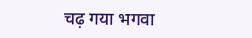चढ़ गया भगवा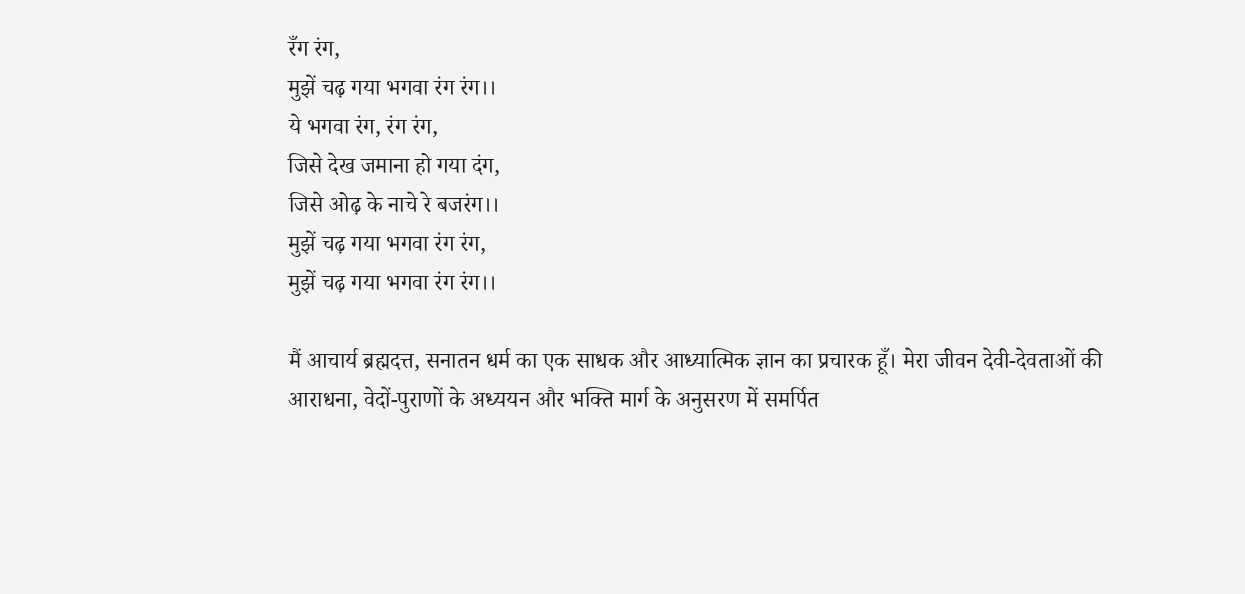रँग रंग,
मुझें चढ़ गया भगवा रंग रंग।।
ये भगवा रंग, रंग रंग,
जिसे देख जमाना हो गया दंग,
जिसे ओढ़ के नाचे रे बजरंग।।
मुझें चढ़ गया भगवा रंग रंग,
मुझें चढ़ गया भगवा रंग रंग।।

मैं आचार्य ब्रह्मदत्त, सनातन धर्म का एक साधक और आध्यात्मिक ज्ञान का प्रचारक हूँ। मेरा जीवन देवी-देवताओं की आराधना, वेदों-पुराणों के अध्ययन और भक्ति मार्ग के अनुसरण में समर्पित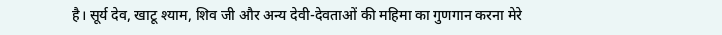है। सूर्य देव, खाटू श्याम, शिव जी और अन्य देवी-देवताओं की महिमा का गुणगान करना मेरे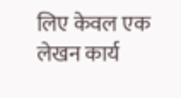लिए केवल एक लेखन कार्य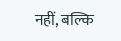नहीं, बल्कि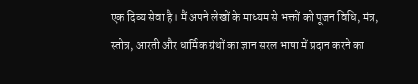एक दिव्य सेवा है। मैं अपने लेखों के माध्यम से भक्तों को पूजन विधि, मंत्र, स्तोत्र, आरती और धार्मिक ग्रंथों का ज्ञान सरल भाषा में प्रदान करने का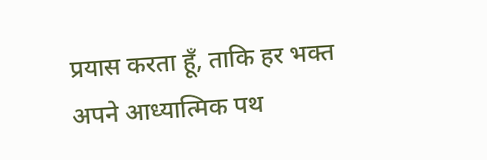प्रयास करता हूँ, ताकि हर भक्त अपने आध्यात्मिक पथ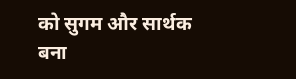को सुगम और सार्थक बना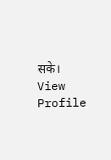सके। View Profile